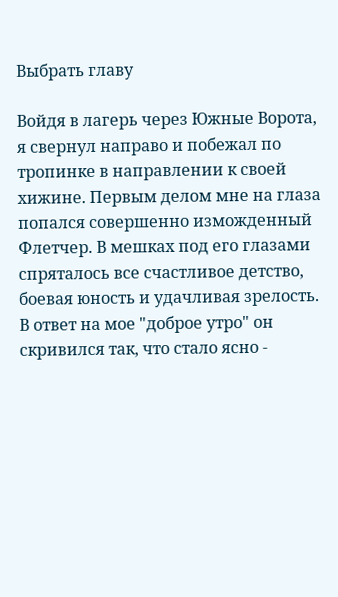Выбрать главу

Войдя в лагерь через Южные Ворота, я свернул направо и побежал по тропинке в направлении к своей хижине. Первым делом мне на глаза попался совершенно изможденный Флетчер. В мешках под его глазами спряталось все счастливое детство, боевая юность и удачливая зрелость. В ответ на мое "доброе утро" он скривился так, что стало ясно -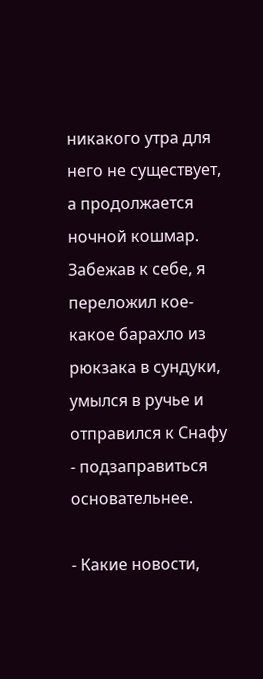никакого утра для него не существует, а продолжается ночной кошмар. Забежав к себе, я переложил кое-какое барахло из рюкзака в сундуки, умылся в ручье и отправился к Снафу - подзаправиться основательнее.

- Какие новости,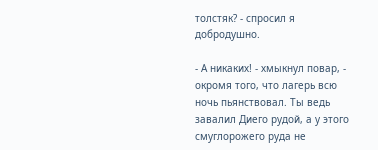толстяк? - спросил я добродушно.

- А никаких! - хмыкнул повар, - окромя того, что лагерь всю ночь пьянствовал. Ты ведь завалил Диего рудой, а у этого смуглорожего руда не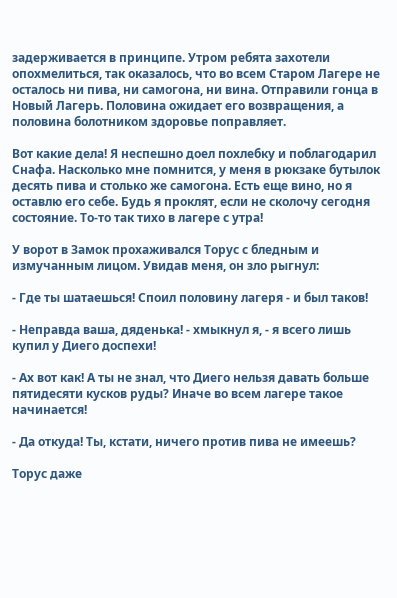задерживается в принципе. Утром ребята захотели опохмелиться, так оказалось, что во всем Старом Лагере не осталось ни пива, ни самогона, ни вина. Отправили гонца в Новый Лагерь. Половина ожидает его возвращения, а половина болотником здоровье поправляет.

Вот какие дела! Я неспешно доел похлебку и поблагодарил Снафа. Насколько мне помнится, у меня в рюкзаке бутылок десять пива и столько же самогона. Есть еще вино, но я оставлю его себе. Будь я проклят, если не сколочу сегодня состояние. То-то так тихо в лагере с утра!

У ворот в Замок прохаживался Торус с бледным и измучанным лицом. Увидав меня, он зло рыгнул:

- Где ты шатаешься! Споил половину лагеря - и был таков!

- Неправда ваша, дяденька! - хмыкнул я, - я всего лишь купил у Диего доспехи!

- Ах вот как! А ты не знал, что Диего нельзя давать больше пятидесяти кусков руды? Иначе во всем лагере такое начинается!

- Да откуда! Ты, кстати, ничего против пива не имеешь?

Торус даже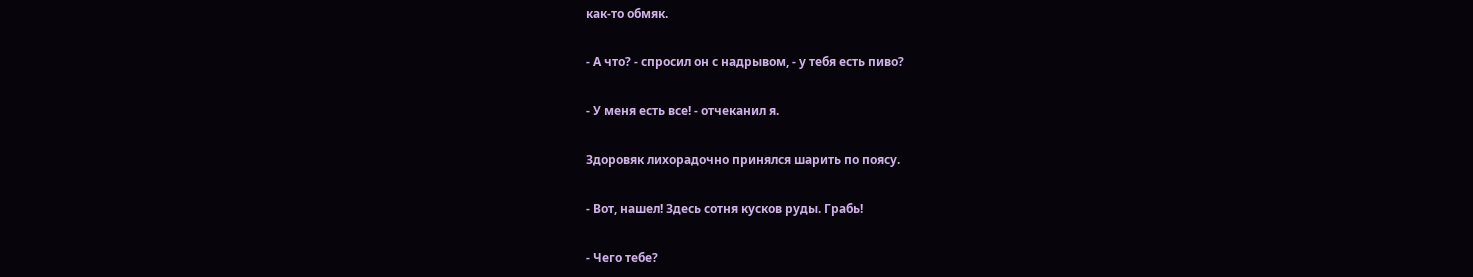как-то обмяк.

- А что? - спросил он с надрывом, - у тебя есть пиво?

- У меня есть все! - отчеканил я.

Здоровяк лихорадочно принялся шарить по поясу.

- Вот, нашел! Здесь сотня кусков руды. Грабь!

- Чего тебе?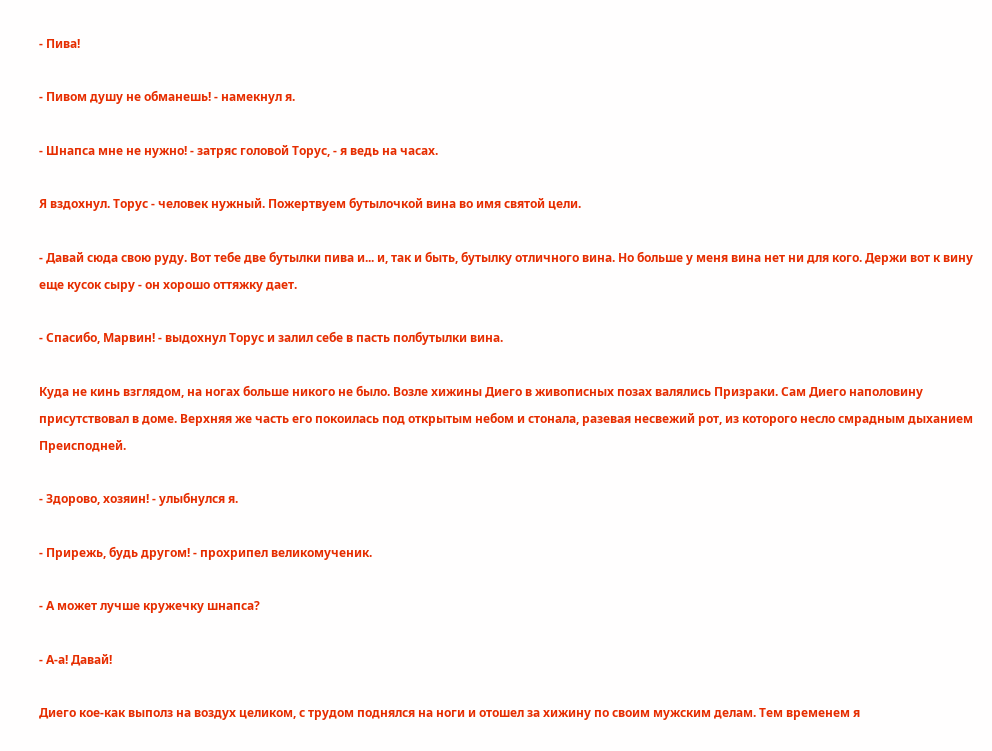- Пива!

- Пивом душу не обманешь! - намекнул я.

- Шнапса мне не нужно! - затряс головой Торус, - я ведь на часах.

Я вздохнул. Торус - человек нужный. Пожертвуем бутылочкой вина во имя святой цели.

- Давай сюда свою руду. Вот тебе две бутылки пива и... и, так и быть, бутылку отличного вина. Но больше у меня вина нет ни для кого. Держи вот к вину еще кусок сыру - он хорошо оттяжку дает.

- Спасибо, Марвин! - выдохнул Торус и залил себе в пасть полбутылки вина.

Куда не кинь взглядом, на ногах больше никого не было. Возле хижины Диего в живописных позах валялись Призраки. Сам Диего наполовину присутствовал в доме. Верхняя же часть его покоилась под открытым небом и стонала, разевая несвежий рот, из которого несло смрадным дыханием Преисподней.

- Здорово, хозяин! - улыбнулся я.

- Прирежь, будь другом! - прохрипел великомученик.

- А может лучше кружечку шнапса?

- А-а! Давай!

Диего кое-как выполз на воздух целиком, с трудом поднялся на ноги и отошел за хижину по своим мужским делам. Тем временем я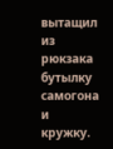вытащил из рюкзака бутылку самогона и кружку.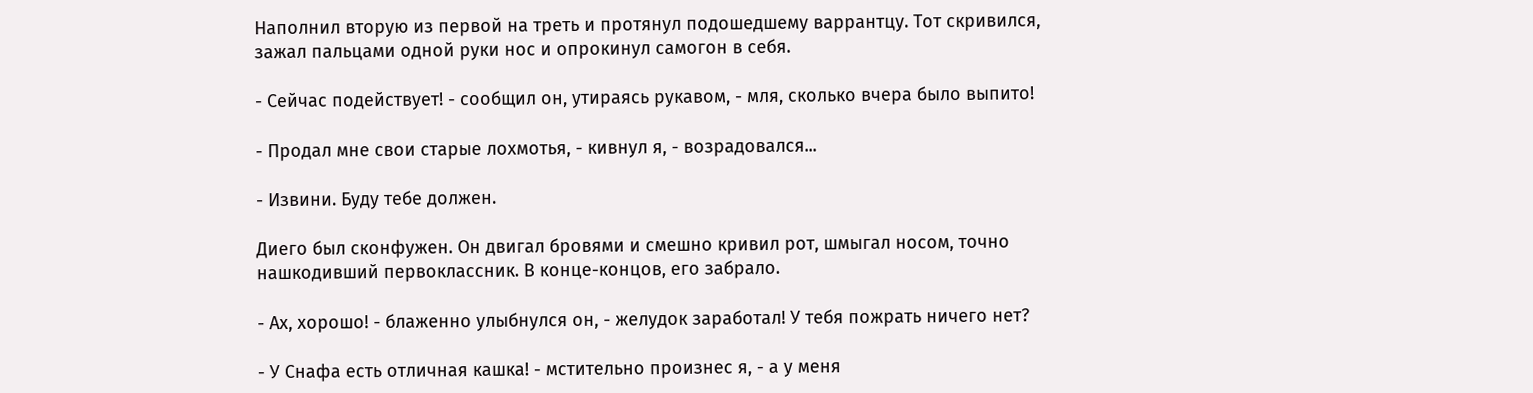Наполнил вторую из первой на треть и протянул подошедшему варрантцу. Тот скривился, зажал пальцами одной руки нос и опрокинул самогон в себя.

- Сейчас подействует! - сообщил он, утираясь рукавом, - мля, сколько вчера было выпито!

- Продал мне свои старые лохмотья, - кивнул я, - возрадовался...

- Извини. Буду тебе должен.

Диего был сконфужен. Он двигал бровями и смешно кривил рот, шмыгал носом, точно нашкодивший первоклассник. В конце-концов, его забрало.

- Ах, хорошо! - блаженно улыбнулся он, - желудок заработал! У тебя пожрать ничего нет?

- У Снафа есть отличная кашка! - мстительно произнес я, - а у меня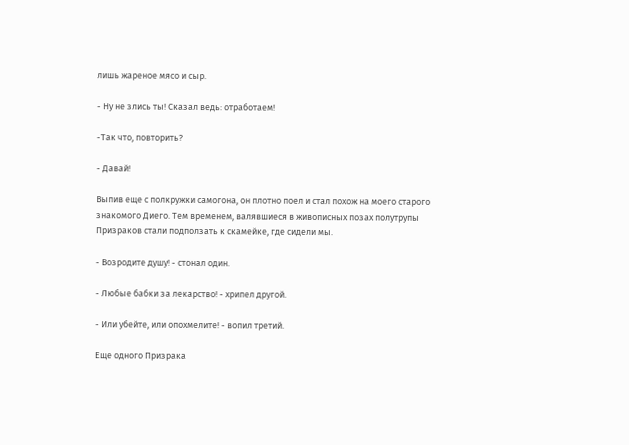лишь жареное мясо и сыр.

- Ну не злись ты! Сказал ведь: отработаем!

-Так что, повторить?

- Давай!

Выпив еще с полкружки самогона, он плотно поел и стал похож на моего старого знакомого Диего. Тем временем, валявшиеся в живописных позах полутрупы Призраков стали подползать к скамейке, где сидели мы.

- Возродите душу! - стонал один.

- Любые бабки за лекарство! - хрипел другой.

- Или убейте, или опохмелите! - вопил третий.

Еще одного Призрака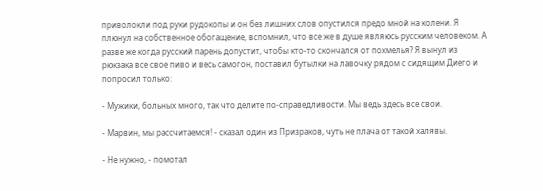приволокли под руки рудокопы и он без лишних слов опустился предо мной на колени. Я плюнул на собственное обогащение, вспомнил, что все же в душе являюсь русским человеком. А разве же когда русский парень допустит, чтобы кто-то скончался от похмелья? Я вынул из рюкзака все свое пиво и весь самогон, поставил бутылки на лавочку рядом с сидящим Диего и попросил только:

- Мужики, больных много, так что делите по-справедливости. Мы ведь здесь все свои.

- Марвин, мы рассчитаемся! - сказал один из Призраков, чуть не плача от такой халявы.

- Не нужно, - помотал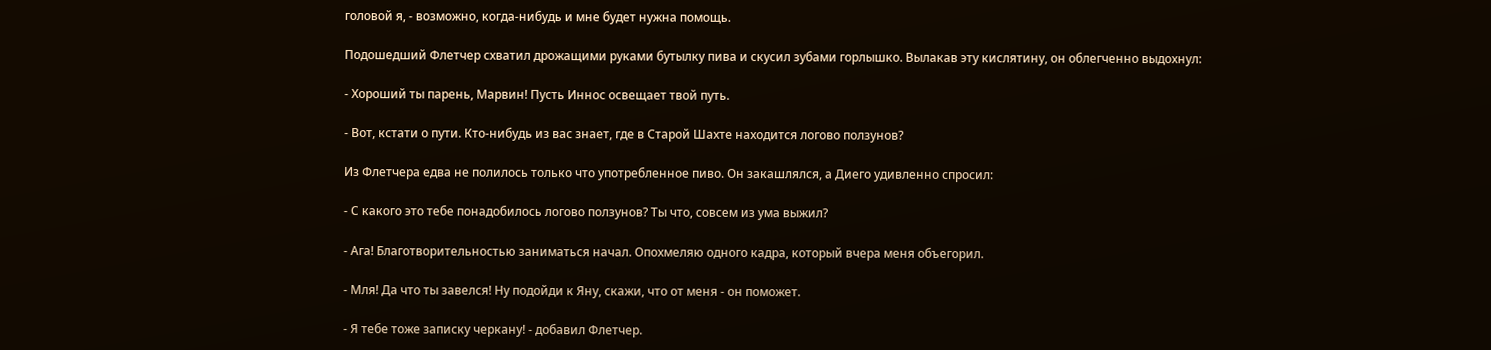головой я, - возможно, когда-нибудь и мне будет нужна помощь.

Подошедший Флетчер схватил дрожащими руками бутылку пива и скусил зубами горлышко. Вылакав эту кислятину, он облегченно выдохнул:

- Хороший ты парень, Марвин! Пусть Иннос освещает твой путь.

- Вот, кстати о пути. Кто-нибудь из вас знает, где в Старой Шахте находится логово ползунов?

Из Флетчера едва не полилось только что употребленное пиво. Он закашлялся, а Диего удивленно спросил:

- С какого это тебе понадобилось логово ползунов? Ты что, совсем из ума выжил?

- Ага! Благотворительностью заниматься начал. Опохмеляю одного кадра, который вчера меня объегорил.

- Мля! Да что ты завелся! Ну подойди к Яну, скажи, что от меня - он поможет.

- Я тебе тоже записку черкану! - добавил Флетчер.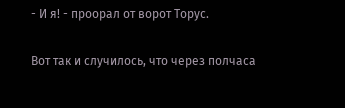- И я! - проорал от ворот Торус.

Вот так и случилось, что через полчаса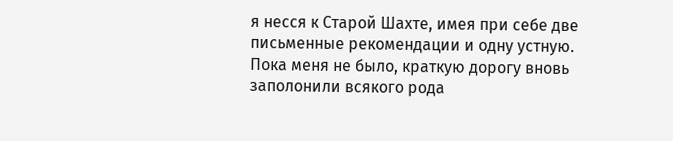я несся к Старой Шахте, имея при себе две письменные рекомендации и одну устную. Пока меня не было, краткую дорогу вновь заполонили всякого рода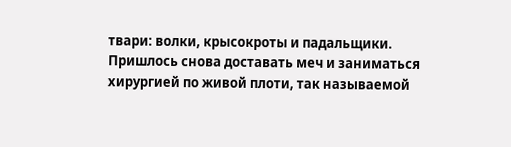твари: волки, крысокроты и падальщики. Пришлось снова доставать меч и заниматься хирургией по живой плоти, так называемой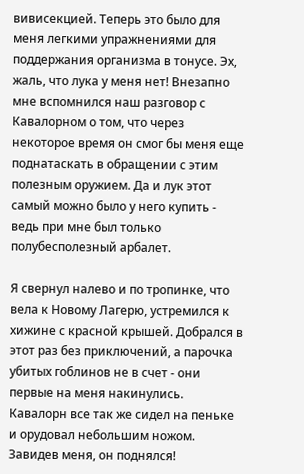вивисекцией. Теперь это было для меня легкими упражнениями для поддержания организма в тонусе. Эх, жаль, что лука у меня нет! Внезапно мне вспомнился наш разговор с Кавалорном о том, что через некоторое время он смог бы меня еще поднатаскать в обращении с этим полезным оружием. Да и лук этот самый можно было у него купить - ведь при мне был только полубесполезный арбалет.

Я свернул налево и по тропинке, что вела к Новому Лагерю, устремился к хижине с красной крышей. Добрался в этот раз без приключений, а парочка убитых гоблинов не в счет - они первые на меня накинулись. Кавалорн все так же сидел на пеньке и орудовал небольшим ножом. Завидев меня, он поднялся!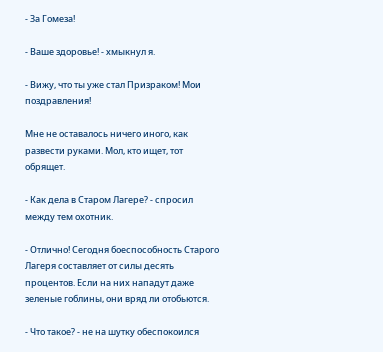- За Гомеза!

- Ваше здоровье! - хмыкнул я.

- Вижу, что ты уже стал Призраком! Мои поздравления!

Мне не оставалось ничего иного, как развести руками. Мол, кто ищет, тот обрящет.

- Как дела в Старом Лагере? - спросил между тем охотник.

- Отлично! Сегодня боеспособность Старого Лагеря составляет от силы десять процентов. Если на них нападут даже зеленые гоблины, они вряд ли отобьются.

- Что такое? - не на шутку обеспокоился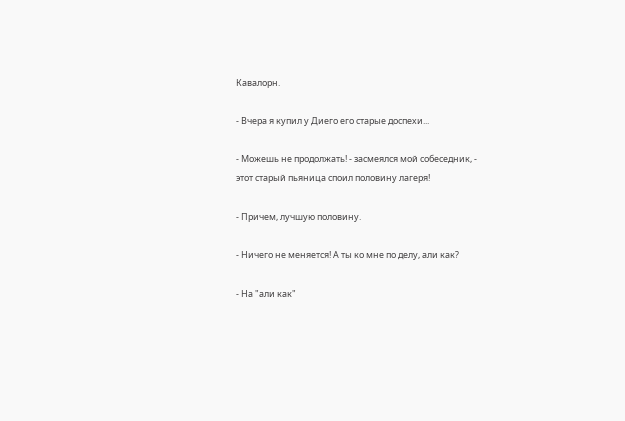Кавалорн.

- Вчера я купил у Диего его старые доспехи...

- Можешь не продолжать! - засмеялся мой собеседник, - этот старый пьяница споил половину лагеря!

- Причем, лучшую половину.

- Ничего не меняется! А ты ко мне по делу, али как?

- На "али как"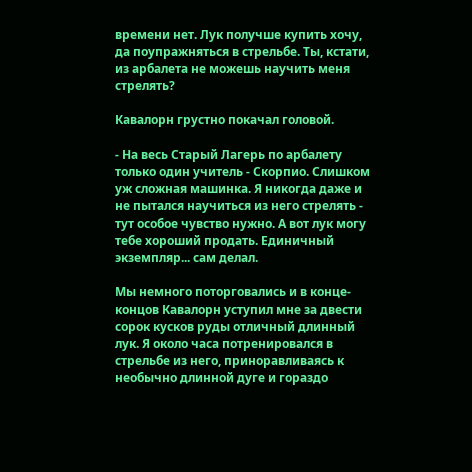времени нет. Лук получше купить хочу, да поупражняться в стрельбе. Ты, кстати, из арбалета не можешь научить меня стрелять?

Кавалорн грустно покачал головой.

- На весь Старый Лагерь по арбалету только один учитель - Скорпио. Слишком уж сложная машинка. Я никогда даже и не пытался научиться из него стрелять - тут особое чувство нужно. А вот лук могу тебе хороший продать. Единичный экземпляр... сам делал.

Мы немного поторговались и в конце-концов Кавалорн уступил мне за двести сорок кусков руды отличный длинный лук. Я около часа потренировался в стрельбе из него, приноравливаясь к необычно длинной дуге и гораздо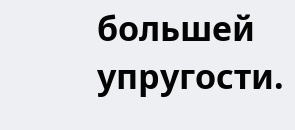большей упругости.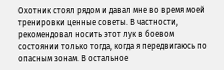Охотник стоял рядом и давал мне во время моей тренировки ценные советы. В частности, рекомендовал носить этот лук в боевом состоянии только тогда, когда я передвигаюсь по опасным зонам. В остальное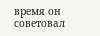время он советовал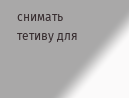снимать тетиву для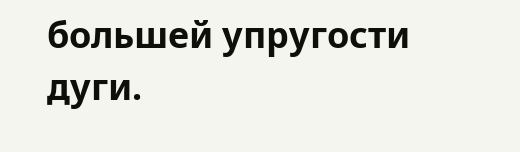большей упругости дуги.